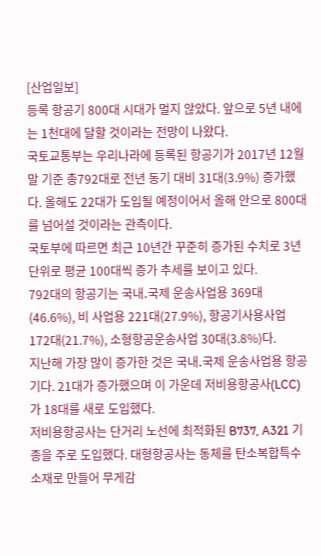[산업일보]
등록 항공기 800대 시대가 멀지 않았다. 앞으로 5년 내에는 1천대에 달할 것이라는 전망이 나왔다.
국토교통부는 우리나라에 등록된 항공기가 2017년 12월말 기준 총792대로 전년 동기 대비 31대(3.9%) 증가했다. 올해도 22대가 도입될 예정이어서 올해 안으로 800대를 넘어설 것이라는 관측이다.
국토부에 따르면 최근 10년간 꾸준히 증가된 수치로 3년 단위로 평균 100대씩 증가 추세를 보이고 있다.
792대의 항공기는 국내․국제 운송사업용 369대(46.6%), 비 사업용 221대(27.9%), 항공기사용사업 172대(21.7%), 소형항공운송사업 30대(3.8%)다.
지난해 가장 많이 증가한 것은 국내․국제 운송사업용 항공기다. 21대가 증가했으며 이 가운데 저비용항공사(LCC)가 18대를 새로 도입했다.
저비용항공사는 단거리 노선에 최적화된 B737, A321 기종을 주로 도입했다. 대형항공사는 동체를 탄소복합특수소재로 만들어 무게감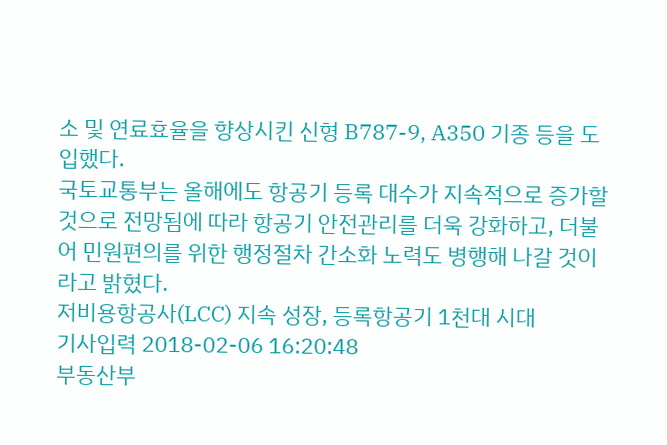소 및 연료효율을 향상시킨 신형 B787-9, A350 기종 등을 도입했다.
국토교통부는 올해에도 항공기 등록 대수가 지속적으로 증가할 것으로 전망됨에 따라 항공기 안전관리를 더욱 강화하고, 더불어 민원편의를 위한 행정절차 간소화 노력도 병행해 나갈 것이라고 밝혔다.
저비용항공사(LCC) 지속 성장, 등록항공기 1천대 시대
기사입력 2018-02-06 16:20:48
부동산부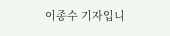이종수 기자입니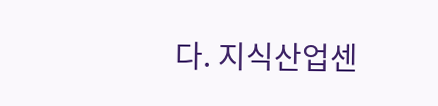다. 지식산업센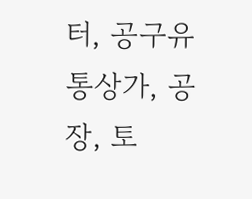터, 공구유통상가, 공장, 토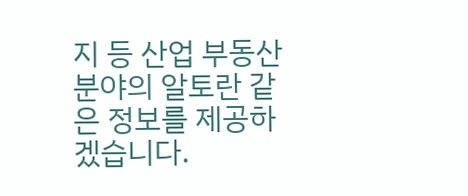지 등 산업 부동산 분야의 알토란 같은 정보를 제공하겠습니다.